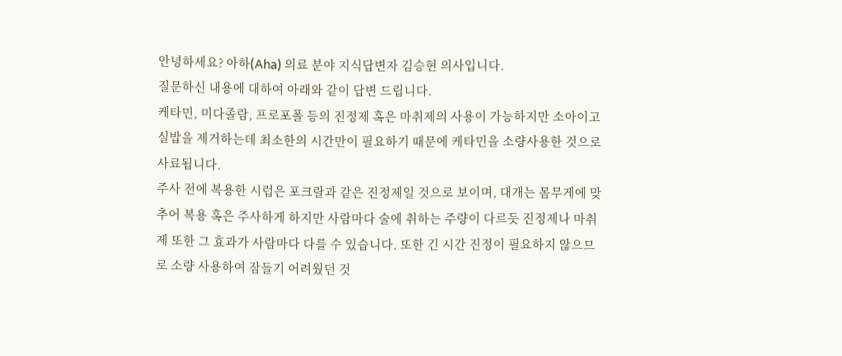안녕하세요? 아하(Aha) 의료 분야 지식답변자 김승현 의사입니다.
질문하신 내용에 대하여 아래와 같이 답변 드립니다.
케타민, 미다졸람, 프로포폴 등의 진정제 혹은 마취제의 사용이 가능하지만 소아이고 실밥을 제거하는데 최소한의 시간만이 필요하기 때문에 케타민을 소량사용한 것으로 사료됩니다.
주사 전에 복용한 시럽은 포크랄과 같은 진정제일 것으로 보이며, 대개는 몸무게에 맞추어 복용 혹은 주사하게 하지만 사람마다 술에 취하는 주량이 다르듯 진정제나 마취제 또한 그 효과가 사람마다 다를 수 있습니다. 또한 긴 시간 진정이 필요하지 않으므로 소량 사용하여 잠들기 어려웠던 것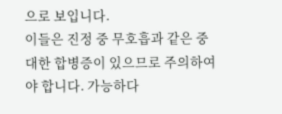으로 보입니다.
이들은 진정 중 무호흡과 같은 중대한 합병증이 있으므로 주의하여야 합니다. 가능하다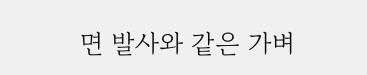면 발사와 같은 가벼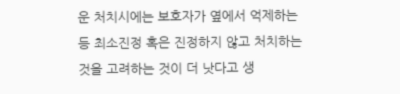운 처치시에는 보호자가 옆에서 억제하는 등 최소진정 혹은 진정하지 않고 처치하는 것을 고려하는 것이 더 낫다고 생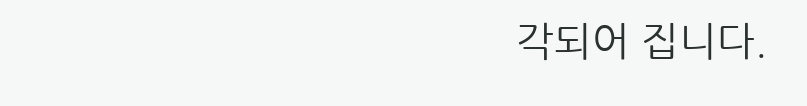각되어 집니다.